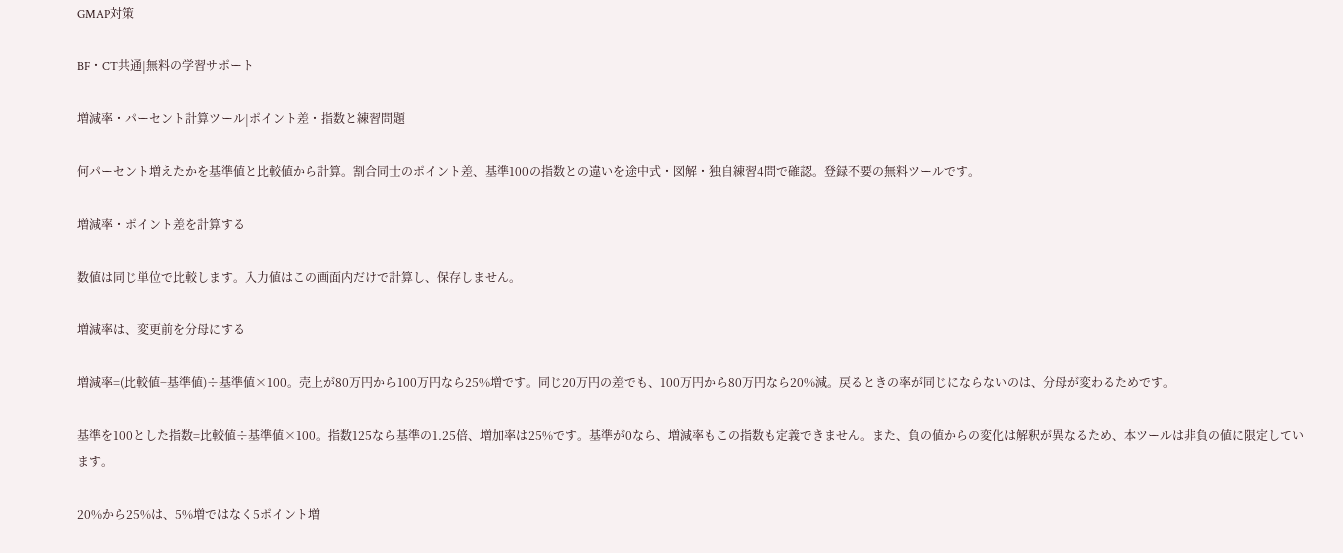GMAP対策

BF・CT共通|無料の学習サポート

増減率・パーセント計算ツール|ポイント差・指数と練習問題

何パーセント増えたかを基準値と比較値から計算。割合同士のポイント差、基準100の指数との違いを途中式・図解・独自練習4問で確認。登録不要の無料ツールです。

増減率・ポイント差を計算する

数値は同じ単位で比較します。入力値はこの画面内だけで計算し、保存しません。

増減率は、変更前を分母にする

増減率=(比較値−基準値)÷基準値×100。売上が80万円から100万円なら25%増です。同じ20万円の差でも、100万円から80万円なら20%減。戻るときの率が同じにならないのは、分母が変わるためです。

基準を100とした指数=比較値÷基準値×100。指数125なら基準の1.25倍、増加率は25%です。基準が0なら、増減率もこの指数も定義できません。また、負の値からの変化は解釈が異なるため、本ツールは非負の値に限定しています。

20%から25%は、5%増ではなく5ポイント増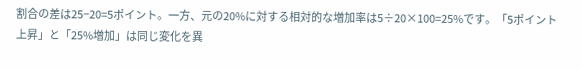割合の差は25−20=5ポイント。一方、元の20%に対する相対的な増加率は5÷20×100=25%です。「5ポイント上昇」と「25%増加」は同じ変化を異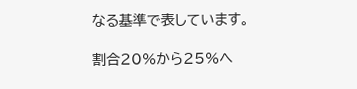なる基準で表しています。

割合20%から25%へ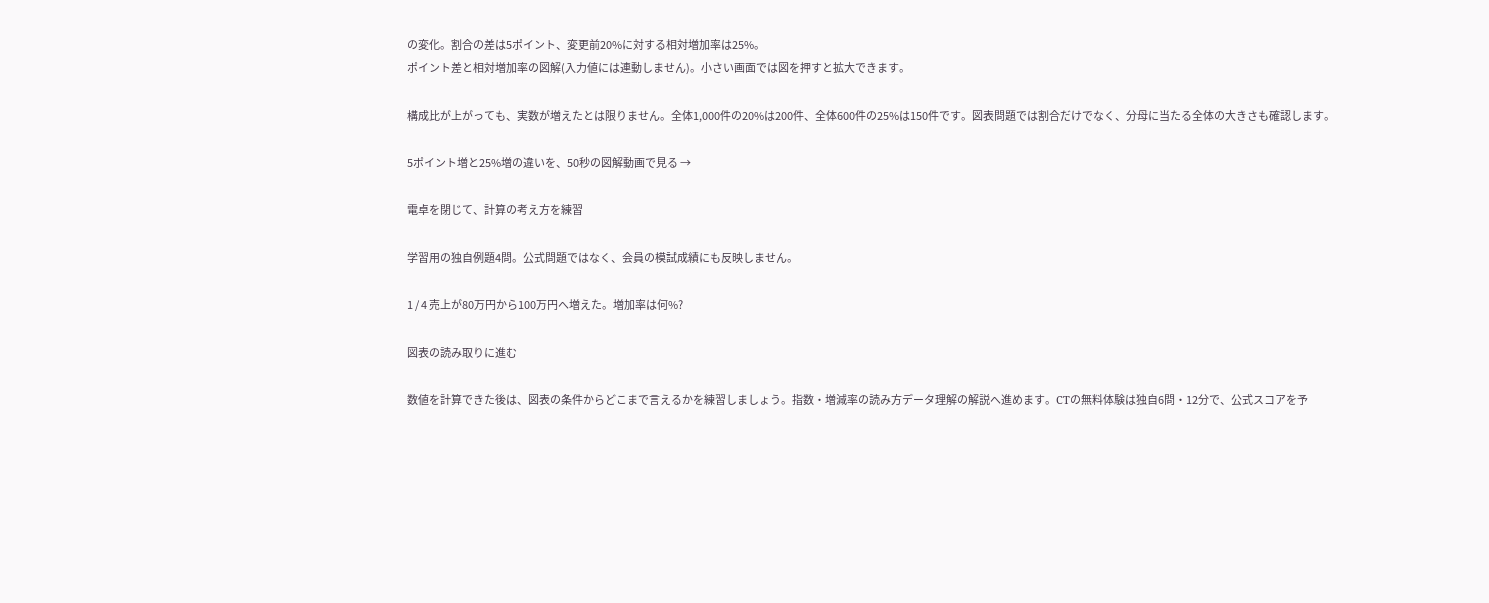の変化。割合の差は5ポイント、変更前20%に対する相対増加率は25%。
ポイント差と相対増加率の図解(入力値には連動しません)。小さい画面では図を押すと拡大できます。

構成比が上がっても、実数が増えたとは限りません。全体1,000件の20%は200件、全体600件の25%は150件です。図表問題では割合だけでなく、分母に当たる全体の大きさも確認します。

5ポイント増と25%増の違いを、50秒の図解動画で見る →

電卓を閉じて、計算の考え方を練習

学習用の独自例題4問。公式問題ではなく、会員の模試成績にも反映しません。

1 / 4 売上が80万円から100万円へ増えた。増加率は何%?

図表の読み取りに進む

数値を計算できた後は、図表の条件からどこまで言えるかを練習しましょう。指数・増減率の読み方データ理解の解説へ進めます。CTの無料体験は独自6問・12分で、公式スコアを予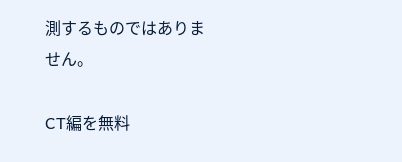測するものではありません。

CT編を無料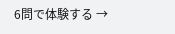6問で体験する →